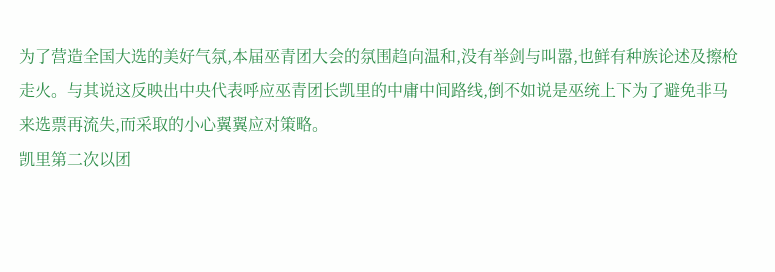为了营造全国大选的美好气氛,本届巫青团大会的氛围趋向温和,没有举剑与叫嚣,也鲜有种族论述及擦枪走火。与其说这反映出中央代表呼应巫青团长凯里的中庸中间路线,倒不如说是巫统上下为了避免非马来选票再流失,而采取的小心翼翼应对策略。
凯里第二次以团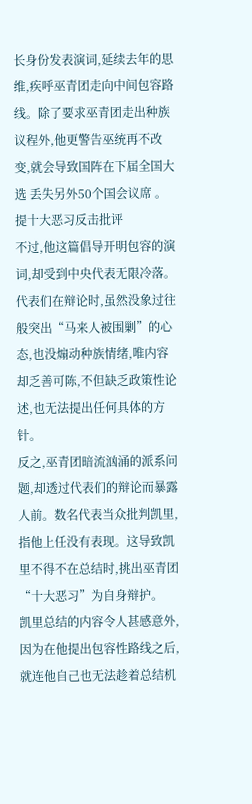长身份发表演词,延续去年的思维,疾呼巫青团走向中间包容路线。除了要求巫青团走出种族议程外,他更警告巫统再不改变,就会导致国阵在下届全国大选 丢失另外50个国会议席 。
提十大恶习反击批评
不过,他这篇倡导开明包容的演词,却受到中央代表无限冷落。代表们在辩论时,虽然没象过往般突出“马来人被围剿”的心态,也没煽动种族情绪,唯内容却乏善可陈,不但缺乏政策性论述,也无法提出任何具体的方针。
反之,巫青团暗流汹涌的派系问题,却透过代表们的辩论而暴露人前。数名代表当众批判凯里,指他上任没有表现。这导致凯里不得不在总结时,挑出巫青团“十大恶习”为自身辩护。
凯里总结的内容令人甚感意外,因为在他提出包容性路线之后,就连他自己也无法趁着总结机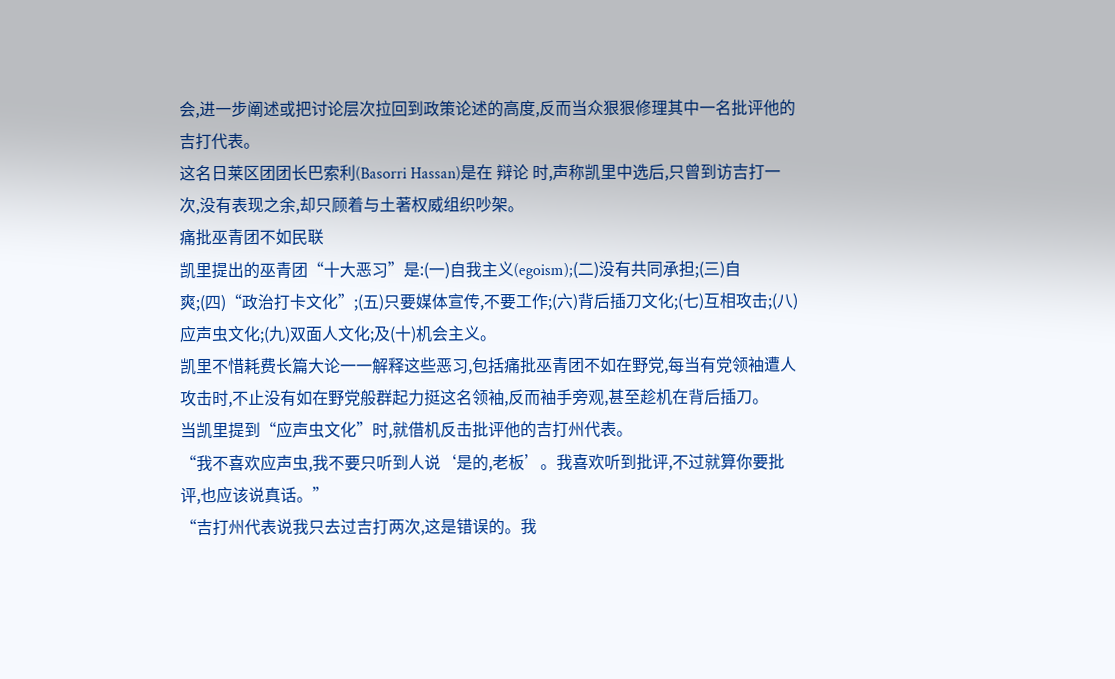会,进一步阐述或把讨论层次拉回到政策论述的高度,反而当众狠狠修理其中一名批评他的吉打代表。
这名日莱区团团长巴索利(Basorri Hassan)是在 辩论 时,声称凯里中选后,只曾到访吉打一次,没有表现之余,却只顾着与土著权威组织吵架。
痛批巫青团不如民联
凯里提出的巫青团“十大恶习”是:(一)自我主义(egoism);(二)没有共同承担;(三)自爽;(四)“政治打卡文化”;(五)只要媒体宣传,不要工作;(六)背后插刀文化;(七)互相攻击;(八)应声虫文化;(九)双面人文化;及(十)机会主义。
凯里不惜耗费长篇大论一一解释这些恶习,包括痛批巫青团不如在野党,每当有党领袖遭人攻击时,不止没有如在野党般群起力挺这名领袖,反而袖手旁观,甚至趁机在背后插刀。
当凯里提到“应声虫文化”时,就借机反击批评他的吉打州代表。
“我不喜欢应声虫,我不要只听到人说‘是的,老板’。我喜欢听到批评,不过就算你要批评,也应该说真话。”
“吉打州代表说我只去过吉打两次,这是错误的。我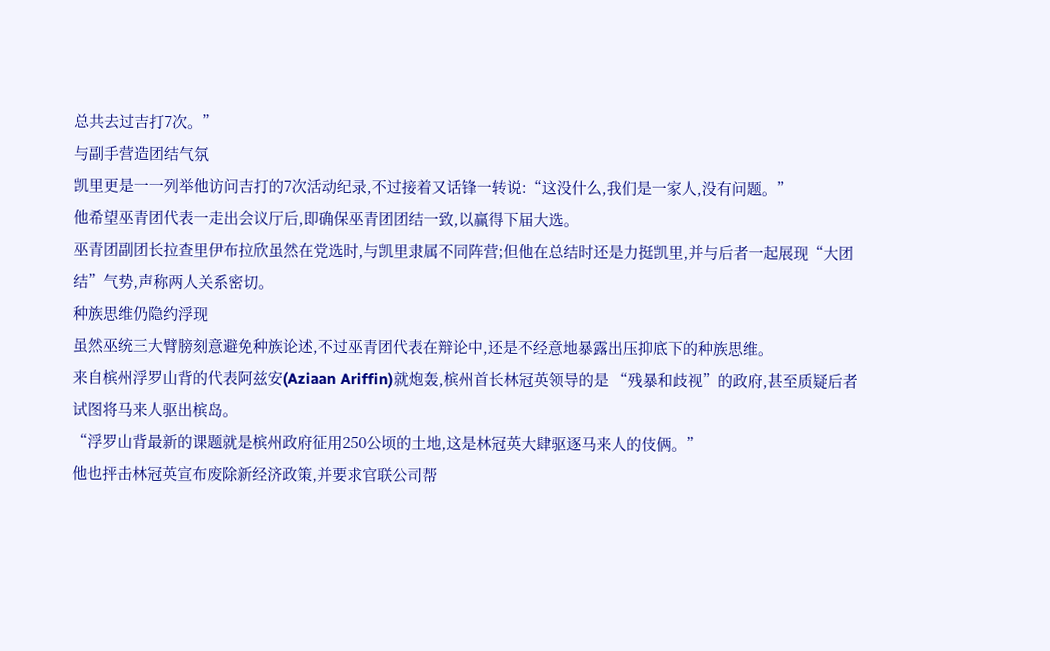总共去过吉打7次。”
与副手营造团结气氛
凯里更是一一列举他访问吉打的7次活动纪录,不过接着又话锋一转说:“这没什么,我们是一家人,没有问题。”
他希望巫青团代表一走出会议厅后,即确保巫青团团结一致,以赢得下届大选。
巫青团副团长拉查里伊布拉欣虽然在党选时,与凯里隶属不同阵营;但他在总结时还是力挺凯里,并与后者一起展现“大团结”气势,声称两人关系密切。
种族思维仍隐约浮现
虽然巫统三大臂膀刻意避免种族论述,不过巫青团代表在辩论中,还是不经意地暴露出压抑底下的种族思维。
来自槟州浮罗山背的代表阿兹安(Aziaan Ariffin)就炮轰,槟州首长林冠英领导的是 “残暴和歧视”的政府,甚至质疑后者试图将马来人驱出槟岛。
“浮罗山背最新的课题就是槟州政府征用250公顷的土地,这是林冠英大肆驱逐马来人的伎俩。”
他也抨击林冠英宣布废除新经济政策,并要求官联公司帮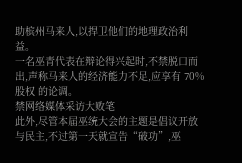助槟州马来人,以捍卫他们的地理政治利益。
一名巫青代表在辩论得兴起时,不禁脱口而出,声称马来人的经济能力不足,应享有 70%股权 的论调。
禁网络媒体采访大败笔
此外,尽管本届巫统大会的主题是倡议开放与民主,不过第一天就宣告“破功”,巫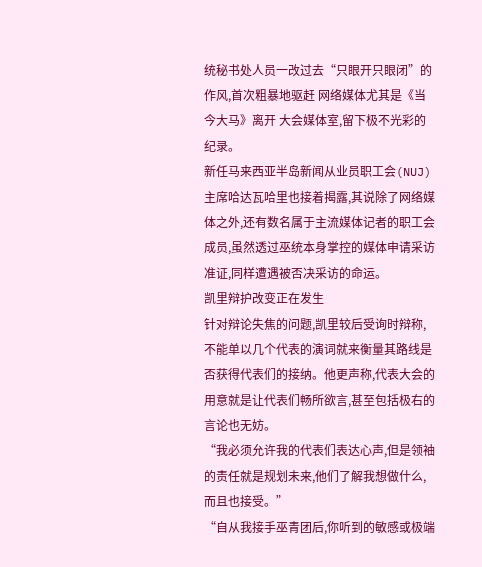统秘书处人员一改过去“只眼开只眼闭”的作风,首次粗暴地驱赶 网络媒体尤其是《当今大马》离开 大会媒体室,留下极不光彩的纪录。
新任马来西亚半岛新闻从业员职工会(NUJ)主席哈达瓦哈里也接着揭露,其说除了网络媒体之外,还有数名属于主流媒体记者的职工会成员,虽然透过巫统本身掌控的媒体申请采访准证,同样遭遇被否决采访的命运。
凯里辩护改变正在发生
针对辩论失焦的问题,凯里较后受询时辩称,不能单以几个代表的演词就来衡量其路线是否获得代表们的接纳。他更声称,代表大会的用意就是让代表们畅所欲言,甚至包括极右的言论也无妨。
“我必须允许我的代表们表达心声,但是领袖的责任就是规划未来,他们了解我想做什么,而且也接受。”
“自从我接手巫青团后,你听到的敏感或极端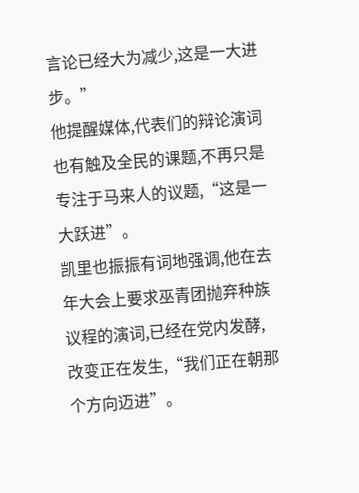言论已经大为减少,这是一大进步。”
他提醒媒体,代表们的辩论演词也有触及全民的课题,不再只是专注于马来人的议题,“这是一大跃进”。
凯里也振振有词地强调,他在去年大会上要求巫青团抛弃种族议程的演词,已经在党内发酵,改变正在发生,“我们正在朝那个方向迈进”。